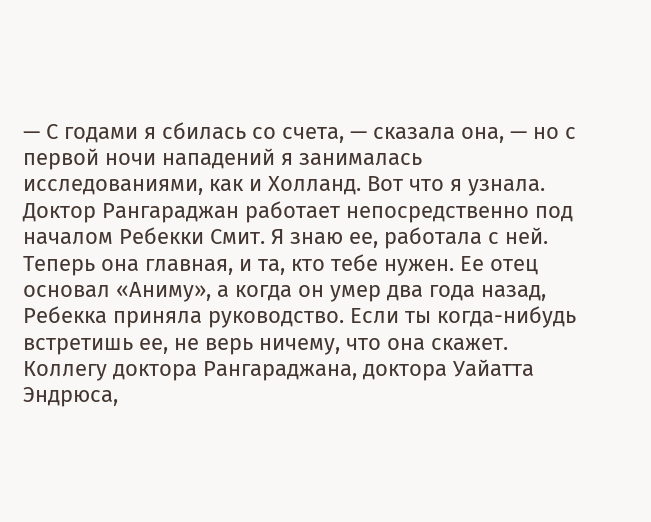— С годами я сбилась со счета, — сказала она, — но с первой ночи нападений я занималась исследованиями, как и Холланд. Вот что я узнала. Доктор Рангараджан работает непосредственно под началом Ребекки Смит. Я знаю ее, работала с ней. Теперь она главная, и та, кто тебе нужен. Ее отец основал «Аниму», а когда он умер два года назад, Ребекка приняла руководство. Если ты когда-нибудь встретишь ее, не верь ничему, что она скажет. Коллегу доктора Рангараджана, доктора Уайатта Эндрюса,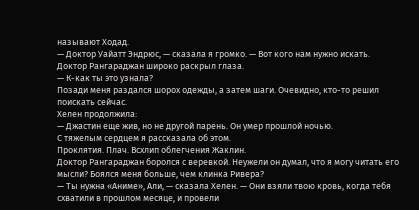называют Ходад.
— Доктор Уайатт Эндрюс, — сказала я громко. — Вот кого нам нужно искать.
Доктор Рангараджан широко раскрыл глаза.
— К-как ты это узнала?
Позади меня раздался шорох одежды, а затем шаги. Очевидно, кто-то решил поискать сейчас.
Хелен продолжила:
— Джастин еще жив, но не другой парень. Он умер прошлой ночью.
С тяжелым сердцем я рассказала об этом.
Проклятия. Плач. Всхлип облегчения Жаклин.
Доктор Рангараджан боролся с веревкой. Неужели он думал, что я могу читать его мысли? Боялся меня больше, чем клинка Ривера?
— Ты нужна «Аниме», Али, — сказала Хелен. — Они взяли твою кровь, когда тебя схватили в прошлом месяце, и провели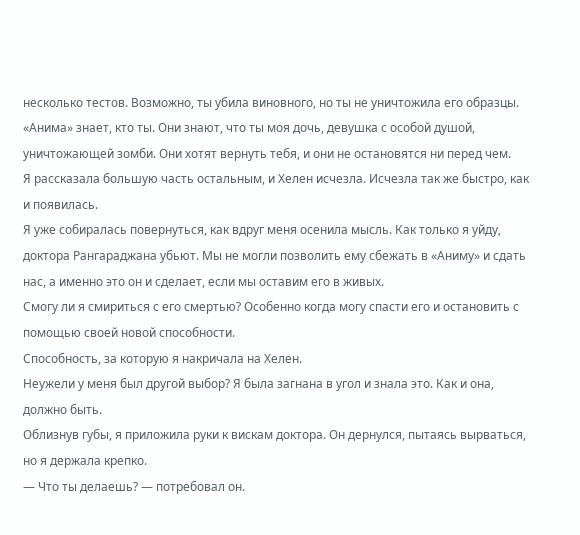несколько тестов. Возможно, ты убила виновного, но ты не уничтожила его образцы. «Анима» знает, кто ты. Они знают, что ты моя дочь, девушка с особой душой, уничтожающей зомби. Они хотят вернуть тебя, и они не остановятся ни перед чем.
Я рассказала большую часть остальным, и Хелен исчезла. Исчезла так же быстро, как и появилась.
Я уже собиралась повернуться, как вдруг меня осенила мысль. Как только я уйду, доктора Рангараджана убьют. Мы не могли позволить ему сбежать в «Аниму» и сдать нас, а именно это он и сделает, если мы оставим его в живых.
Смогу ли я смириться с его смертью? Особенно когда могу спасти его и остановить с помощью своей новой способности.
Способность, за которую я накричала на Хелен.
Неужели у меня был другой выбор? Я была загнана в угол и знала это. Как и она, должно быть.
Облизнув губы, я приложила руки к вискам доктора. Он дернулся, пытаясь вырваться, но я держала крепко.
— Что ты делаешь? — потребовал он.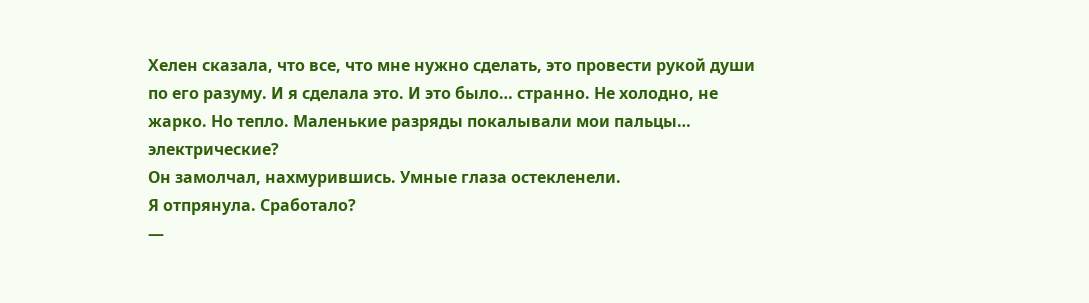Хелен сказала, что все, что мне нужно сделать, это провести рукой души по его разуму. И я сделала это. И это было… странно. Не холодно, не жарко. Но тепло. Маленькие разряды покалывали мои пальцы… электрические?
Он замолчал, нахмурившись. Умные глаза остекленели.
Я отпрянула. Сработало?
—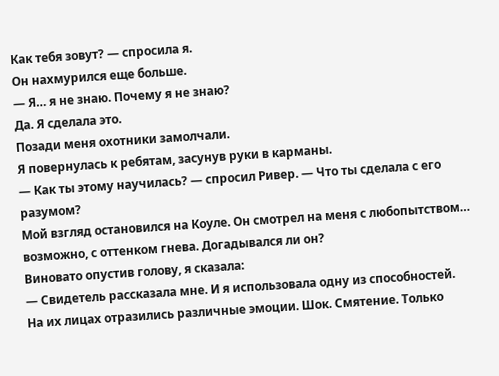Как тебя зовут? — спросила я.
Он нахмурился еще больше.
— Я… я не знаю. Почему я не знаю?
Да. Я сделала это.
Позади меня охотники замолчали.
Я повернулась к ребятам, засунув руки в карманы.
— Как ты этому научилась? — спросил Ривер. — Что ты сделала с его разумом?
Мой взгляд остановился на Коуле. Он смотрел на меня с любопытством… возможно, с оттенком гнева. Догадывался ли он?
Виновато опустив голову, я сказала:
— Свидетель рассказала мне. И я использовала одну из способностей.
На их лицах отразились различные эмоции. Шок. Смятение. Только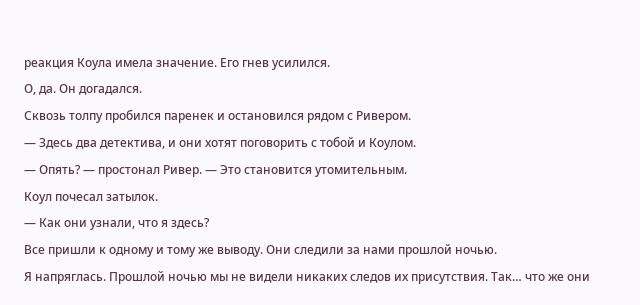реакция Коула имела значение. Его гнев усилился.
О, да. Он догадался.
Сквозь толпу пробился паренек и остановился рядом с Ривером.
— Здесь два детектива, и они хотят поговорить с тобой и Коулом.
— Опять? — простонал Ривер. — Это становится утомительным.
Коул почесал затылок.
— Как они узнали, что я здесь?
Все пришли к одному и тому же выводу. Они следили за нами прошлой ночью.
Я напряглась. Прошлой ночью мы не видели никаких следов их присутствия. Так… что же они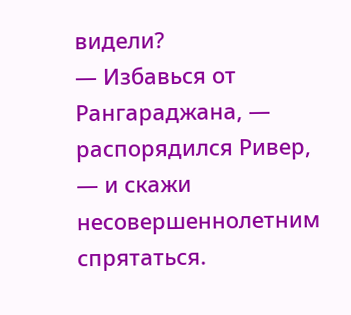видели?
— Избавься от Рангараджана, — распорядился Ривер, — и скажи несовершеннолетним спрятаться.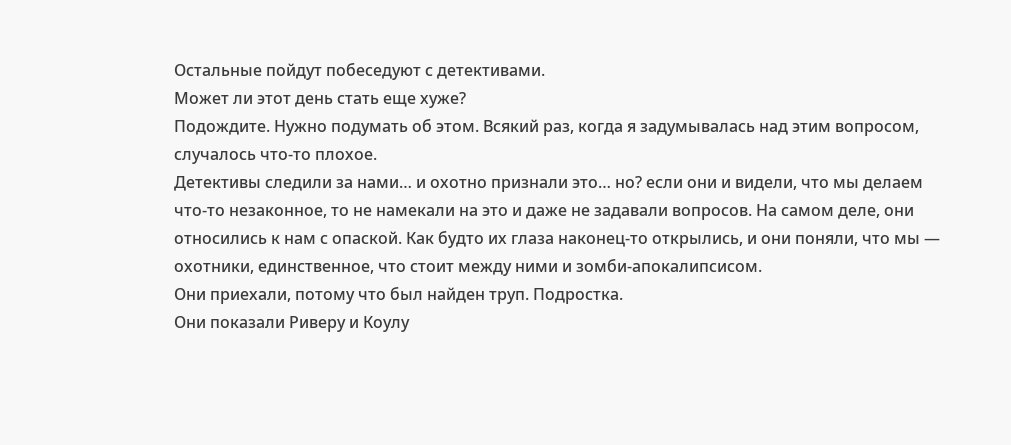Остальные пойдут побеседуют с детективами.
Может ли этот день стать еще хуже?
Подождите. Нужно подумать об этом. Всякий раз, когда я задумывалась над этим вопросом, случалось что-то плохое.
Детективы следили за нами… и охотно признали это… но? если они и видели, что мы делаем что-то незаконное, то не намекали на это и даже не задавали вопросов. На самом деле, они относились к нам с опаской. Как будто их глаза наконец-то открылись, и они поняли, что мы — охотники, единственное, что стоит между ними и зомби-апокалипсисом.
Они приехали, потому что был найден труп. Подростка.
Они показали Риверу и Коулу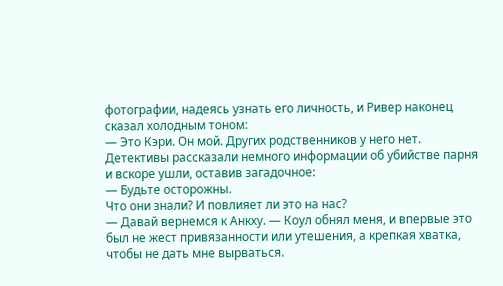фотографии, надеясь узнать его личность, и Ривер наконец сказал холодным тоном:
— Это Кэри. Он мой. Других родственников у него нет.
Детективы рассказали немного информации об убийстве парня и вскоре ушли, оставив загадочное:
— Будьте осторожны.
Что они знали? И повлияет ли это на нас?
— Давай вернемся к Анкху. — Коул обнял меня, и впервые это был не жест привязанности или утешения, а крепкая хватка, чтобы не дать мне вырваться.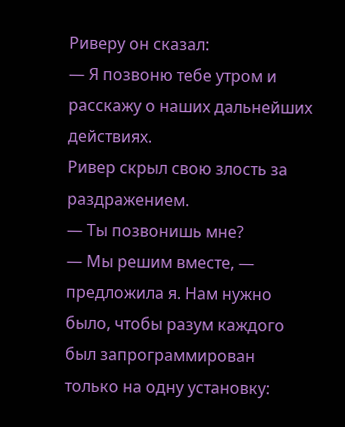Риверу он сказал:
— Я позвоню тебе утром и расскажу о наших дальнейших действиях.
Ривер скрыл свою злость за раздражением.
— Ты позвонишь мне?
— Мы решим вместе, — предложила я. Нам нужно было, чтобы разум каждого был запрограммирован только на одну установку: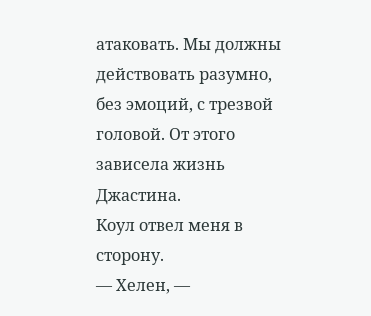атаковать. Мы должны действовать разумно, без эмоций, с трезвой головой. От этого зависела жизнь Джастина.
Коул отвел меня в сторону.
— Хелен, —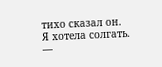тихо сказал он.
Я хотела солгать.
—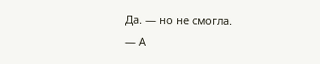Да. — но не смогла.
— А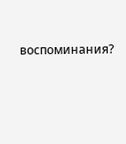воспоминания?